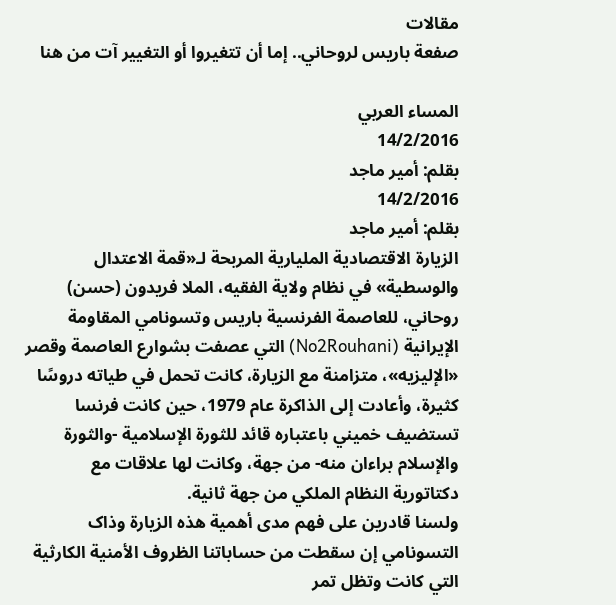مقالات
صفعة باريس لروحاني.. إما أن تتغيروا أو التغيير آت من هنا

المساء العربي
14/2/2016
بقلم: أمير ماجد
14/2/2016
بقلم: أمير ماجد
الزيارة الاقتصادية المليارية المربحة لـ«قمة الاعتدال والوسطية» في نظام ولاية الفقيه، الملا فريدون (حسن) روحاني، للعاصمة الفرنسية باريس وتسونامي المقاومة الإيرانية (No2Rouhani) التي عصفت بشوارع العاصمة وقصر «الإليزيه»، متزامنة مع الزيارة، کانت تحمل في طياته دروسًا کثيرة، وأعادت إلی الذاکرة عام 1979، حين کانت فرنسا تستضيف خميني باعتباره قائد للثورة الإسلامية -والثورة والإسلام براءان منه- من جهة، وکانت لها علاقات مع دکتاتورية النظام الملکي من جهة ثانية.
ولسنا قادرين علی فهم مدی أهمية هذه الزيارة وذاک التسونامي إن سقطت من حساباتنا الظروف الأمنية الکارثية التي کانت وتظل تمر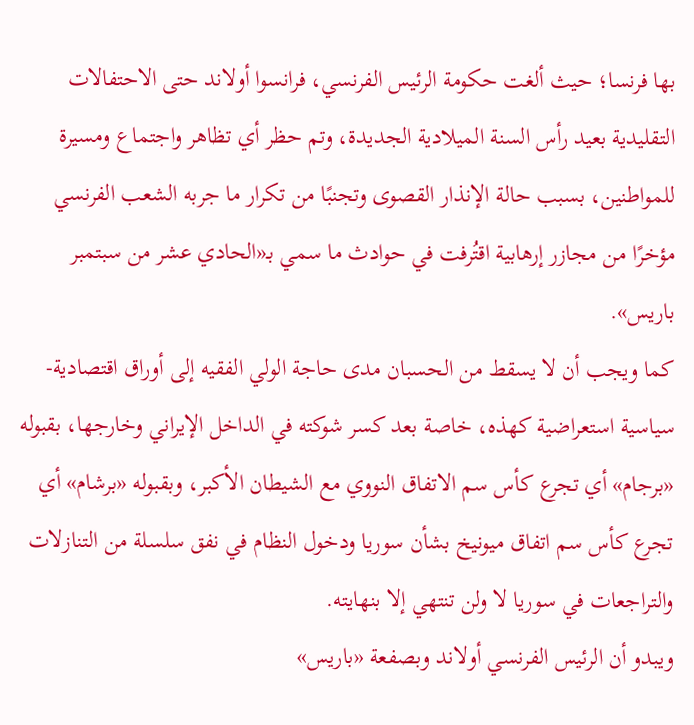بها فرنسا؛ حيث ألغت حکومة الرئيس الفرنسي، فرانسوا أولاند حتی الاحتفالات التقليدية بعيد رأس السنة الميلادية الجديدة، وتم حظر أي تظاهر واجتماع ومسيرة للمواطنين، بسبب حالة الإنذار القصوی وتجنبًا من تکرار ما جربه الشعب الفرنسي مؤخرًا من مجازر إرهابية اقتُرفت في حوادث ما سمي بـ«الحادي عشر من سبتمبر باريس».
کما ويجب أن لا يسقط من الحسبان مدی حاجة الولي الفقيه إلی أوراق اقتصادية- سياسية استعراضية کهذه، خاصة بعد کسر شوکته في الداخل الإيراني وخارجها، بقبوله «برجام» أي تجرع کأس سم الاتفاق النووي مع الشيطان الأکبر، وبقبوله «برشام» أي تجرع کأس سم اتفاق ميونيخ بشأن سوريا ودخول النظام في نفق سلسلة من التنازلات والتراجعات في سوريا لا ولن تنتهي إلا بنهايته.
ويبدو أن الرئيس الفرنسي أولاند وبصفعة «باريس»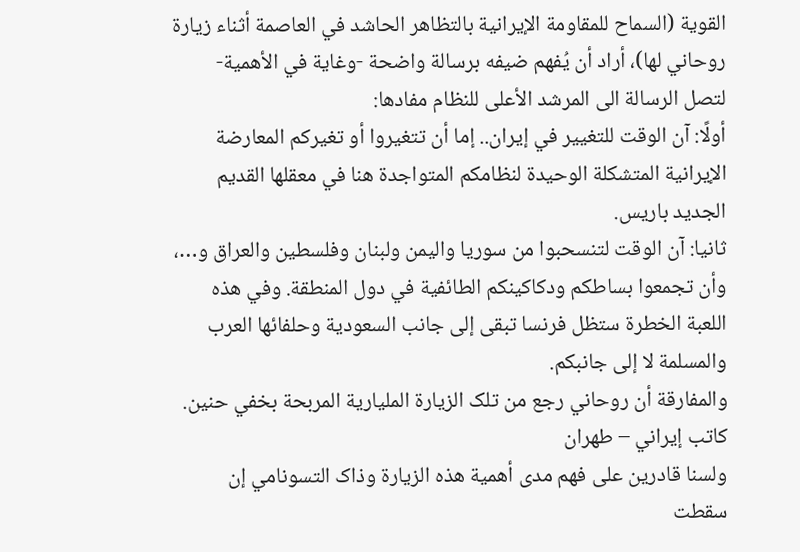القوية (السماح للمقاومة الإيرانية بالتظاهر الحاشد في العاصمة أثناء زيارة روحاني لها)، أراد أن يُفهم ضيفه برسالة واضحة -وغاية في الأهمية- لتصل الرسالة الی المرشد الأعلی للنظام مفادها:
أولًا: آن الوقت للتغيير في إيران.. إما أن تتغيروا أو تغيرکم المعارضة الإيرانية المتشکلة الوحيدة لنظامکم المتواجدة هنا في معقلها القديم الجديد باريس.
ثانيا: آن الوقت لتنسحبوا من سوريا واليمن ولبنان وفلسطين والعراق و…، وأن تجمعوا بساطکم ودکاکينکم الطائفية في دول المنطقة. وفي هذه اللعبة الخطرة ستظل فرنسا تبقی إلی جانب السعودية وحلفائها العرب والمسلمة لا إلی جانبکم.
والمفارقة أن روحاني رجع من تلک الزيارة المليارية المربحة بخفي حنين.
کاتب إيراني – طهران
ولسنا قادرين علی فهم مدی أهمية هذه الزيارة وذاک التسونامي إن سقطت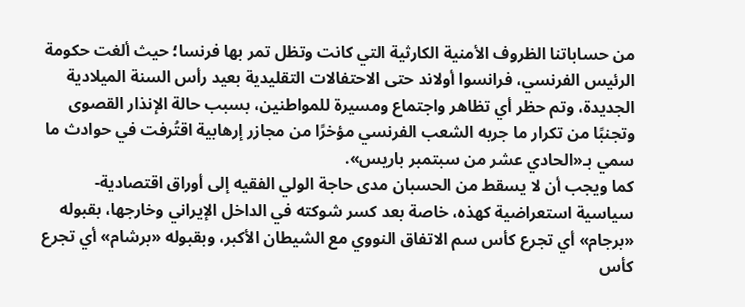من حساباتنا الظروف الأمنية الکارثية التي کانت وتظل تمر بها فرنسا؛ حيث ألغت حکومة الرئيس الفرنسي، فرانسوا أولاند حتی الاحتفالات التقليدية بعيد رأس السنة الميلادية الجديدة، وتم حظر أي تظاهر واجتماع ومسيرة للمواطنين، بسبب حالة الإنذار القصوی وتجنبًا من تکرار ما جربه الشعب الفرنسي مؤخرًا من مجازر إرهابية اقتُرفت في حوادث ما سمي بـ«الحادي عشر من سبتمبر باريس».
کما ويجب أن لا يسقط من الحسبان مدی حاجة الولي الفقيه إلی أوراق اقتصادية- سياسية استعراضية کهذه، خاصة بعد کسر شوکته في الداخل الإيراني وخارجها، بقبوله «برجام» أي تجرع کأس سم الاتفاق النووي مع الشيطان الأکبر، وبقبوله «برشام» أي تجرع کأس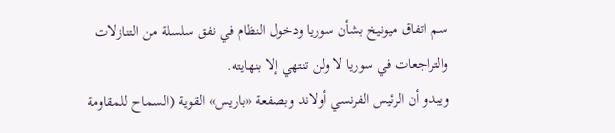سم اتفاق ميونيخ بشأن سوريا ودخول النظام في نفق سلسلة من التنازلات والتراجعات في سوريا لا ولن تنتهي إلا بنهايته.
ويبدو أن الرئيس الفرنسي أولاند وبصفعة «باريس» القوية (السماح للمقاومة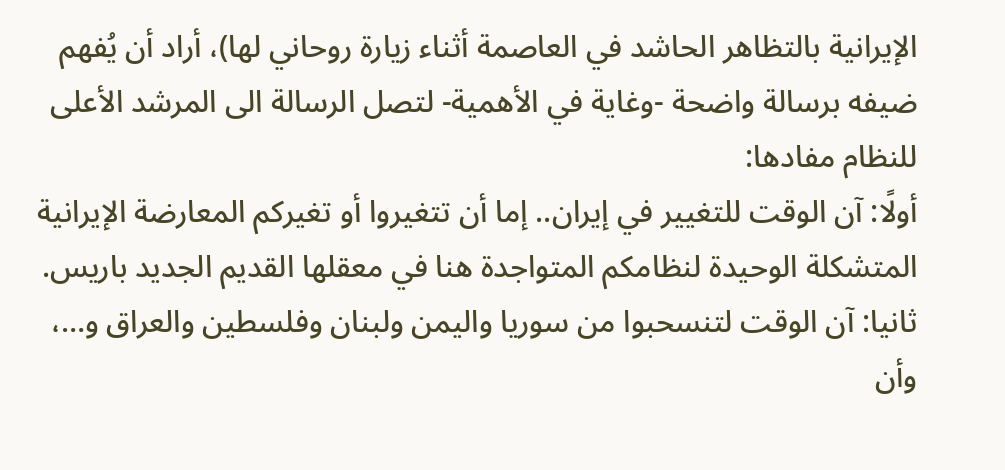الإيرانية بالتظاهر الحاشد في العاصمة أثناء زيارة روحاني لها)، أراد أن يُفهم ضيفه برسالة واضحة -وغاية في الأهمية- لتصل الرسالة الی المرشد الأعلی للنظام مفادها:
أولًا: آن الوقت للتغيير في إيران.. إما أن تتغيروا أو تغيرکم المعارضة الإيرانية المتشکلة الوحيدة لنظامکم المتواجدة هنا في معقلها القديم الجديد باريس.
ثانيا: آن الوقت لتنسحبوا من سوريا واليمن ولبنان وفلسطين والعراق و…، وأن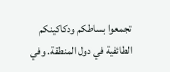تجمعوا بساطکم ودکاکينکم الطائفية في دول المنطقة. وفي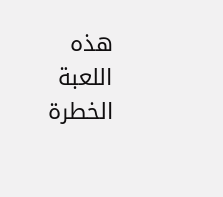هذه اللعبة الخطرة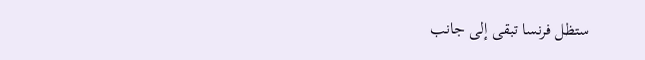ستظل فرنسا تبقی إلی جانب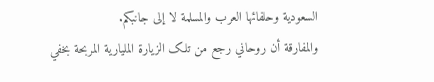السعودية وحلفائها العرب والمسلمة لا إلی جانبکم.
والمفارقة أن روحاني رجع من تلک الزيارة المليارية المربحة بخفي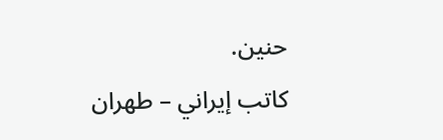حنين.
کاتب إيراني – طهران